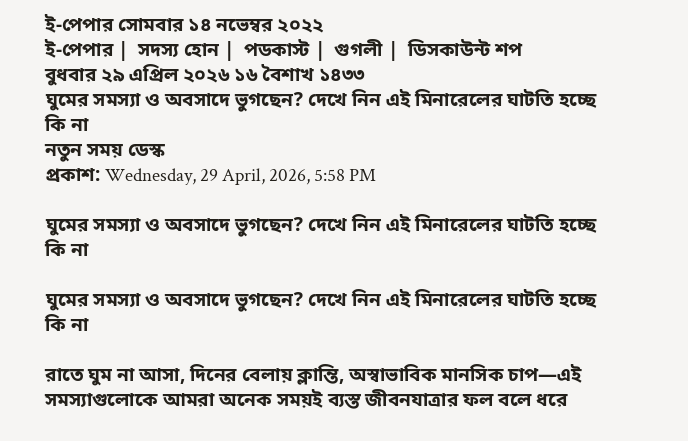ই-পেপার সোমবার ১৪ নভেম্বর ২০২২
ই-পেপার |  সদস্য হোন |  পডকাস্ট |  গুগলী |  ডিসকাউন্ট শপ
বুধবার ২৯ এপ্রিল ২০২৬ ১৬ বৈশাখ ১৪৩৩
ঘুমের সমস্যা ও অবসাদে ভুগছেন? দেখে নিন এই মিনারেলের ঘাটতি হচ্ছে কি না
নতুন সময় ডেস্ক
প্রকাশ: Wednesday, 29 April, 2026, 5:58 PM

ঘুমের সমস্যা ও অবসাদে ভুগছেন? দেখে নিন এই মিনারেলের ঘাটতি হচ্ছে কি না

ঘুমের সমস্যা ও অবসাদে ভুগছেন? দেখে নিন এই মিনারেলের ঘাটতি হচ্ছে কি না

রাতে ঘুম না আসা, দিনের বেলায় ক্লান্তি, অস্বাভাবিক মানসিক চাপ—এই সমস্যাগুলোকে আমরা অনেক সময়ই ব্যস্ত জীবনযাত্রার ফল বলে ধরে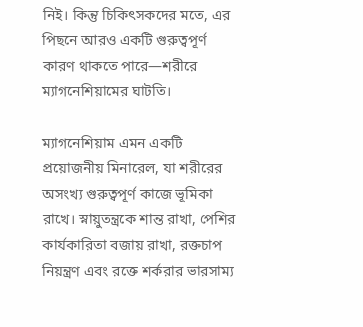নিই। কিন্তু চিকিৎসকদের মতে, এর পিছনে আরও একটি গুরুত্বপূর্ণ কারণ থাকতে পারে—শরীরে ম্যাগনেশিয়ামের ঘাটতি।

ম্যাগনেশিয়াম এমন একটি প্রয়োজনীয় মিনারেল, যা শরীরের অসংখ্য গুরুত্বপূর্ণ কাজে ভূমিকা রাখে। স্নায়ুতন্ত্রকে শান্ত রাখা, পেশির কার্যকারিতা বজায় রাখা, রক্তচাপ নিয়ন্ত্রণ এবং রক্তে শর্করার ভারসাম্য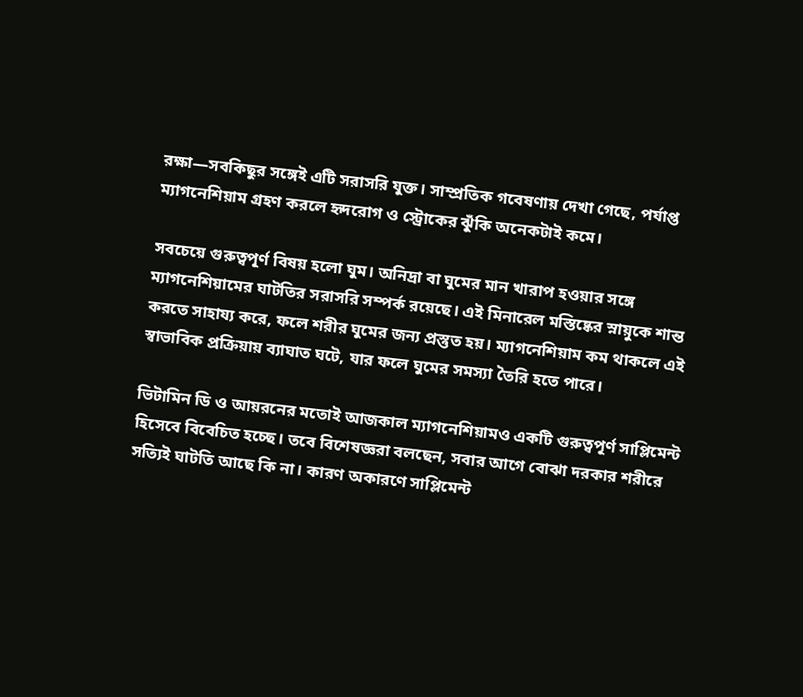রক্ষা—সবকিছুর সঙ্গেই এটি সরাসরি যুক্ত। সাম্প্রতিক গবেষণায় দেখা গেছে, পর্যাপ্ত ম্যাগনেশিয়াম গ্রহণ করলে হৃদরোগ ও স্ট্রোকের ঝুঁকি অনেকটাই কমে।

সবচেয়ে গুরুত্বপূর্ণ বিষয় হলো ঘুম। অনিদ্রা বা ঘুমের মান খারাপ হওয়ার সঙ্গে ম্যাগনেশিয়ামের ঘাটতির সরাসরি সম্পর্ক রয়েছে। এই মিনারেল মস্তিষ্কের স্নায়ুকে শান্ত করতে সাহায্য করে, ফলে শরীর ঘুমের জন্য প্রস্তুত হয়। ম্যাগনেশিয়াম কম থাকলে এই স্বাভাবিক প্রক্রিয়ায় ব্যাঘাত ঘটে, যার ফলে ঘুমের সমস্যা তৈরি হতে পারে।

ভিটামিন ডি ও আয়রনের মতোই আজকাল ম্যাগনেশিয়ামও একটি গুরুত্বপূর্ণ সাপ্লিমেন্ট হিসেবে বিবেচিত হচ্ছে। তবে বিশেষজ্ঞরা বলছেন, সবার আগে বোঝা দরকার শরীরে সত্যিই ঘাটতি আছে কি না। কারণ অকারণে সাপ্লিমেন্ট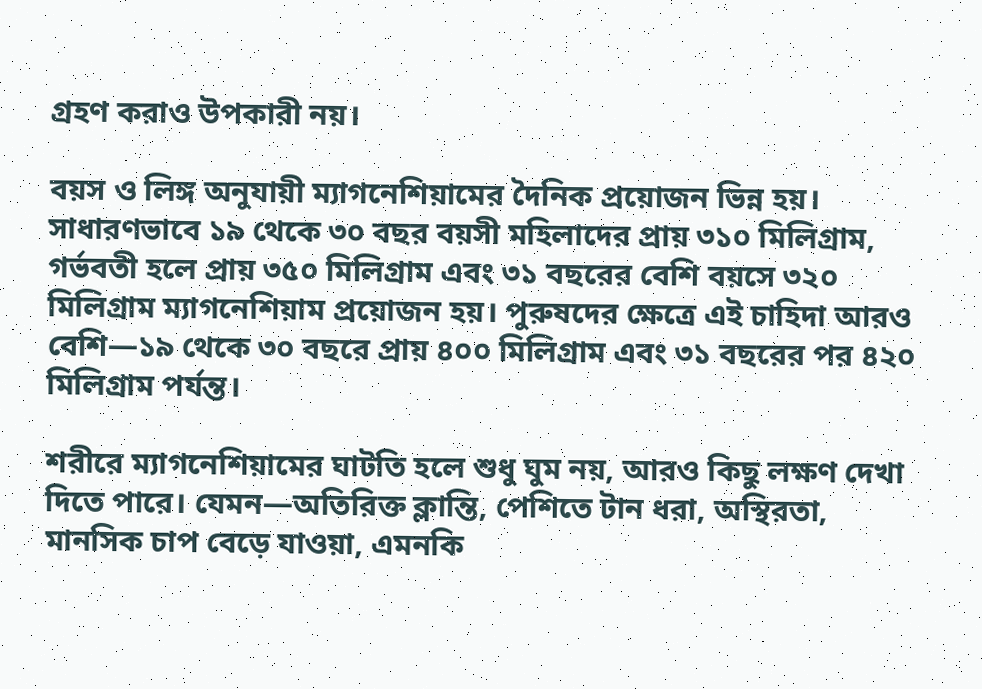গ্রহণ করাও উপকারী নয়।

বয়স ও লিঙ্গ অনুযায়ী ম্যাগনেশিয়ামের দৈনিক প্রয়োজন ভিন্ন হয়। সাধারণভাবে ১৯ থেকে ৩০ বছর বয়সী মহিলাদের প্রায় ৩১০ মিলিগ্রাম, গর্ভবতী হলে প্রায় ৩৫০ মিলিগ্রাম এবং ৩১ বছরের বেশি বয়সে ৩২০ মিলিগ্রাম ম্যাগনেশিয়াম প্রয়োজন হয়। পুরুষদের ক্ষেত্রে এই চাহিদা আরও বেশি—১৯ থেকে ৩০ বছরে প্রায় ৪০০ মিলিগ্রাম এবং ৩১ বছরের পর ৪২০ মিলিগ্রাম পর্যন্ত।

শরীরে ম্যাগনেশিয়ামের ঘাটতি হলে শুধু ঘুম নয়, আরও কিছু লক্ষণ দেখা দিতে পারে। যেমন—অতিরিক্ত ক্লান্তি, পেশিতে টান ধরা, অস্থিরতা, মানসিক চাপ বেড়ে যাওয়া, এমনকি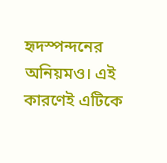হৃদস্পন্দনের অনিয়মও। এই কারণেই এটিকে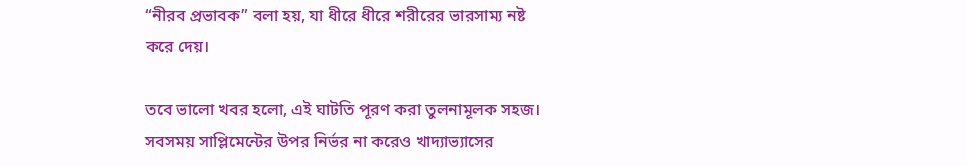“নীরব প্রভাবক” বলা হয়, যা ধীরে ধীরে শরীরের ভারসাম্য নষ্ট করে দেয়।

তবে ভালো খবর হলো, এই ঘাটতি পূরণ করা তুলনামূলক সহজ। সবসময় সাপ্লিমেন্টের উপর নির্ভর না করেও খাদ্যাভ্যাসের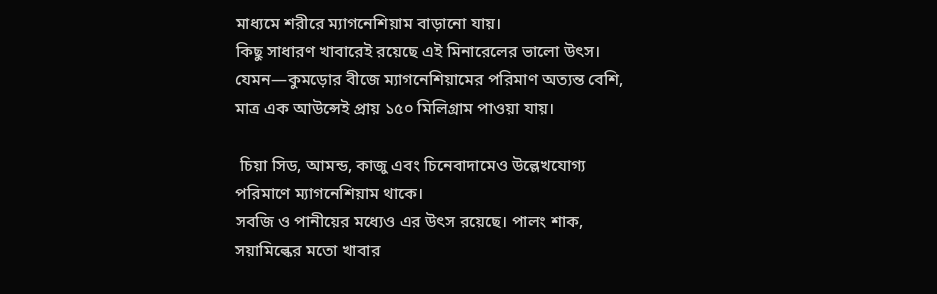মাধ্যমে শরীরে ম্যাগনেশিয়াম বাড়ানো যায়।
কিছু সাধারণ খাবারেই রয়েছে এই মিনারেলের ভালো উৎস। যেমন—কুমড়োর বীজে ম্যাগনেশিয়ামের পরিমাণ অত্যন্ত বেশি, মাত্র এক আউন্সেই প্রায় ১৫০ মিলিগ্রাম পাওয়া যায়।

 চিয়া সিড, আমন্ড, কাজু এবং চিনেবাদামেও উল্লেখযোগ্য পরিমাণে ম্যাগনেশিয়াম থাকে।
সবজি ও পানীয়ের মধ্যেও এর উৎস রয়েছে। পালং শাক, সয়ামিল্কের মতো খাবার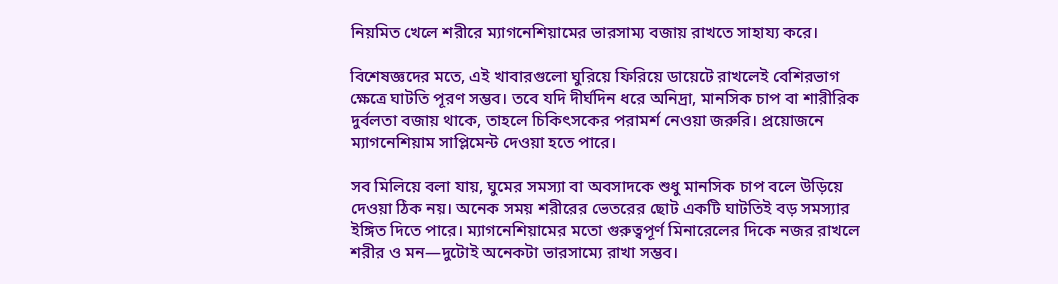নিয়মিত খেলে শরীরে ম্যাগনেশিয়ামের ভারসাম্য বজায় রাখতে সাহায্য করে।

বিশেষজ্ঞদের মতে, এই খাবারগুলো ঘুরিয়ে ফিরিয়ে ডায়েটে রাখলেই বেশিরভাগ ক্ষেত্রে ঘাটতি পূরণ সম্ভব। তবে যদি দীর্ঘদিন ধরে অনিদ্রা, মানসিক চাপ বা শারীরিক দুর্বলতা বজায় থাকে, তাহলে চিকিৎসকের পরামর্শ নেওয়া জরুরি। প্রয়োজনে ম্যাগনেশিয়াম সাপ্লিমেন্ট দেওয়া হতে পারে।

সব মিলিয়ে বলা যায়, ঘুমের সমস্যা বা অবসাদকে শুধু মানসিক চাপ বলে উড়িয়ে দেওয়া ঠিক নয়। অনেক সময় শরীরের ভেতরের ছোট একটি ঘাটতিই বড় সমস্যার ইঙ্গিত দিতে পারে। ম্যাগনেশিয়ামের মতো গুরুত্বপূর্ণ মিনারেলের দিকে নজর রাখলে শরীর ও মন—দুটোই অনেকটা ভারসাম্যে রাখা সম্ভব।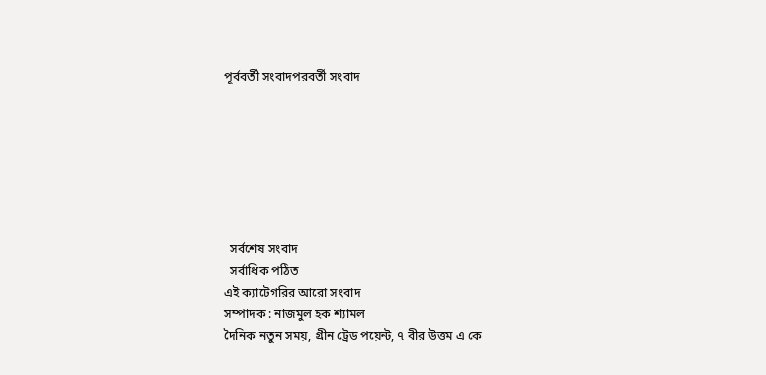পূর্ববর্তী সংবাদপরবর্তী সংবাদ







  সর্বশেষ সংবাদ
  সর্বাধিক পঠিত
এই ক্যাটেগরির আরো সংবাদ
সম্পাদক : নাজমুল হক শ্যামল
দৈনিক নতুন সময়, গ্রীন ট্রেড পয়েন্ট, ৭ বীর উত্তম এ কে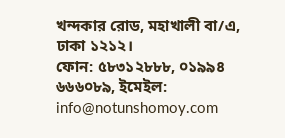খন্দকার রোড, মহাখালী বা/এ, ঢাকা ১২১২।
ফোন: ৫৮৩১২৮৮৮, ০১৯৯৪ ৬৬৬০৮৯, ইমেইল: info@notunshomoy.com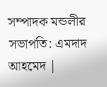সম্পাদক মন্ডলীর সভাপতি: এমদাদ আহমেদ |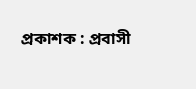প্রকাশক : প্রবাসী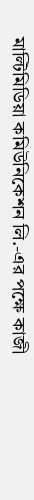মাল্টিমিডিয়া কমিউনিকেশন লি.-এর পক্ষে কাজী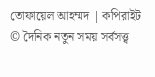তোফায়েল আহম্মদ | কপিরাইট © দৈনিক নতুন সময় সর্বসত্ত্ব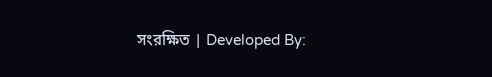সংরক্ষিত | Developed By: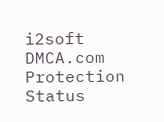i2soft
DMCA.com Protection Status